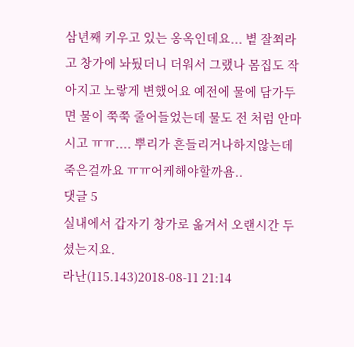삼년째 키우고 있는 옹옥인데요... 볕 잘쬐라고 창가에 놔뒀더니 더워서 그랬나 몸집도 작아지고 노랗게 변했어요 예전에 물에 담가두면 물이 쭉쭉 줄어들었는데 물도 전 처럼 안마시고 ㅠㅠ.... 뿌리가 흔들리거나하지않는데 죽은걸까요 ㅠㅠ어케해야할까욤..
댓글 5
실내에서 갑자기 창가로 옮겨서 오랜시간 두셨는지요.
라난(115.143)2018-08-11 21:14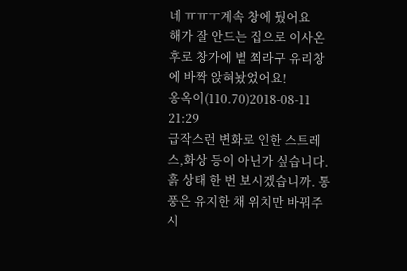네 ㅠㅠㅜ계속 창에 뒀어요
해가 잘 안드는 집으로 이사온후로 창가에 볕 쬐라구 유리창에 바짝 앉혀놨었어요!
옹옥이(110.70)2018-08-11 21:29
급작스런 변화로 인한 스트레스,화상 등이 아닌가 싶습니다. 흙 상태 한 번 보시겠습니까. 통풍은 유지한 채 위치만 바꿔주시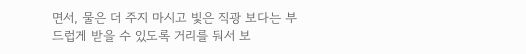면서, 물은 더 주지 마시고 빛은 직광 보다는 부드럽게 받을 수 있도록 거리를 둬서 보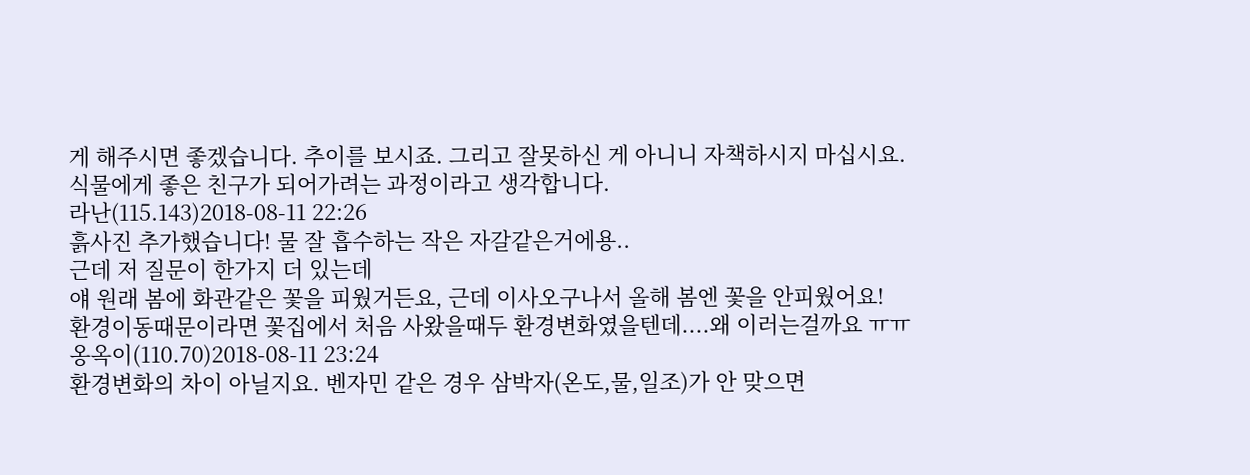게 해주시면 좋겠습니다. 추이를 보시죠. 그리고 잘못하신 게 아니니 자책하시지 마십시요. 식물에게 좋은 친구가 되어가려는 과정이라고 생각합니다.
라난(115.143)2018-08-11 22:26
흙사진 추가했습니다! 물 잘 흡수하는 작은 자갈같은거에용..
근데 저 질문이 한가지 더 있는데
얘 원래 봄에 화관같은 꽃을 피웠거든요, 근데 이사오구나서 올해 봄엔 꽃을 안피웠어요!
환경이동때문이라면 꽃집에서 처음 사왔을때두 환경변화였을텐데....왜 이러는걸까요 ㅠㅠ
옹옥이(110.70)2018-08-11 23:24
환경변화의 차이 아닐지요. 벤자민 같은 경우 삼박자(온도,물,일조)가 안 맞으면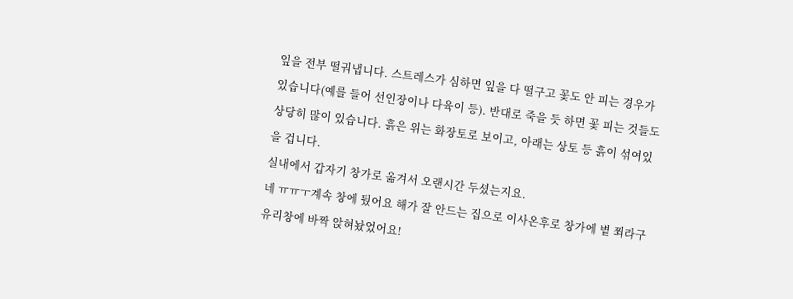잎을 전부 떨궈냅니다. 스트레스가 심하면 잎을 다 떨구고 꽃도 안 피는 경우가 있습니다(예를 들어 선인장이나 다육이 등). 반대로 죽을 듯 하면 꽃 피는 것들도 상당히 많이 있습니다. 흙은 위는 화장토로 보이고, 아래는 상토 등 흙이 섞여있을 겁니다.
실내에서 갑자기 창가로 옮겨서 오랜시간 두셨는지요.
네 ㅠㅠㅜ계속 창에 뒀어요 해가 잘 안드는 집으로 이사온후로 창가에 볕 쬐라구 유리창에 바짝 앉혀놨었어요!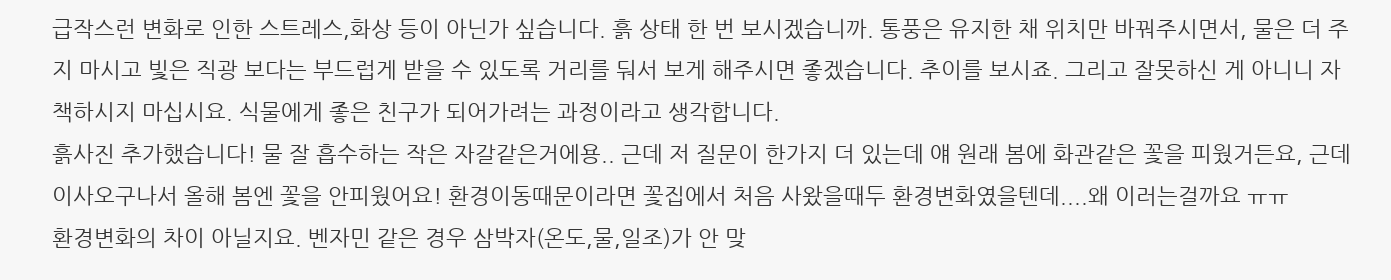급작스런 변화로 인한 스트레스,화상 등이 아닌가 싶습니다. 흙 상태 한 번 보시겠습니까. 통풍은 유지한 채 위치만 바꿔주시면서, 물은 더 주지 마시고 빛은 직광 보다는 부드럽게 받을 수 있도록 거리를 둬서 보게 해주시면 좋겠습니다. 추이를 보시죠. 그리고 잘못하신 게 아니니 자책하시지 마십시요. 식물에게 좋은 친구가 되어가려는 과정이라고 생각합니다.
흙사진 추가했습니다! 물 잘 흡수하는 작은 자갈같은거에용.. 근데 저 질문이 한가지 더 있는데 얘 원래 봄에 화관같은 꽃을 피웠거든요, 근데 이사오구나서 올해 봄엔 꽃을 안피웠어요! 환경이동때문이라면 꽃집에서 처음 사왔을때두 환경변화였을텐데....왜 이러는걸까요 ㅠㅠ
환경변화의 차이 아닐지요. 벤자민 같은 경우 삼박자(온도,물,일조)가 안 맞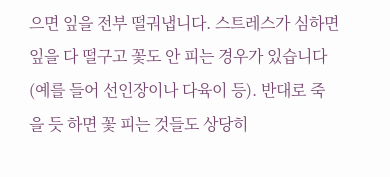으면 잎을 전부 떨궈냅니다. 스트레스가 심하면 잎을 다 떨구고 꽃도 안 피는 경우가 있습니다(예를 들어 선인장이나 다육이 등). 반대로 죽을 듯 하면 꽃 피는 것들도 상당히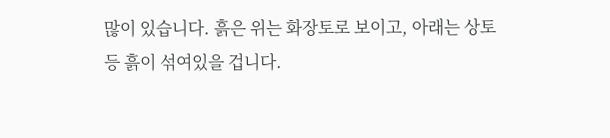많이 있습니다. 흙은 위는 화장토로 보이고, 아래는 상토 등 흙이 섞여있을 겁니다.